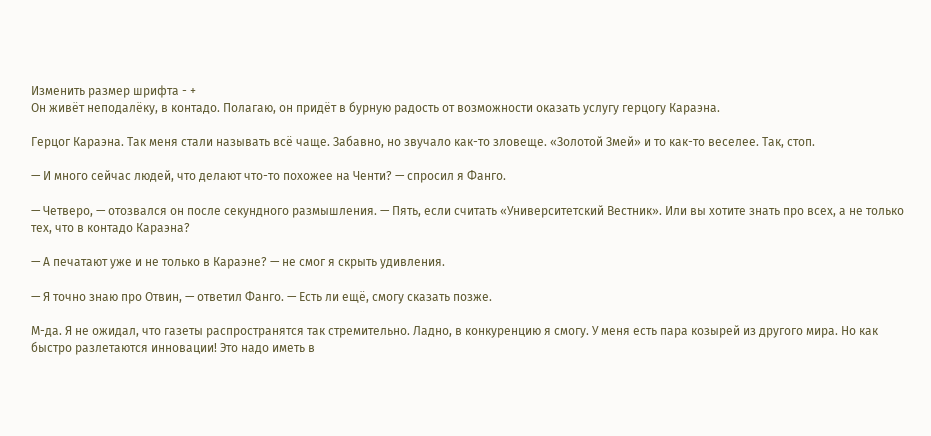Изменить размер шрифта - +
Он живёт неподалёку, в контадо. Полагаю, он придёт в бурную радость от возможности оказать услугу герцогу Караэна.

Герцог Караэна. Так меня стали называть всё чаще. Забавно, но звучало как-то зловеще. «Золотой Змей» и то как-то веселее. Так, стоп.

— И много сейчас людей, что делают что-то похожее на Ченти? — спросил я Фанго.

— Четверо, — отозвался он после секундного размышления. — Пять, если считать «Университетский Вестник». Или вы хотите знать про всех, а не только тех, что в контадо Караэна?

— А печатают уже и не только в Караэне? — не смог я скрыть удивления.

— Я точно знаю про Отвин, — ответил Фанго. — Есть ли ещё, смогу сказать позже.

М-да. Я не ожидал, что газеты распространятся так стремительно. Ладно, в конкуренцию я смогу. У меня есть пара козырей из другого мира. Но как быстро разлетаются инновации! Это надо иметь в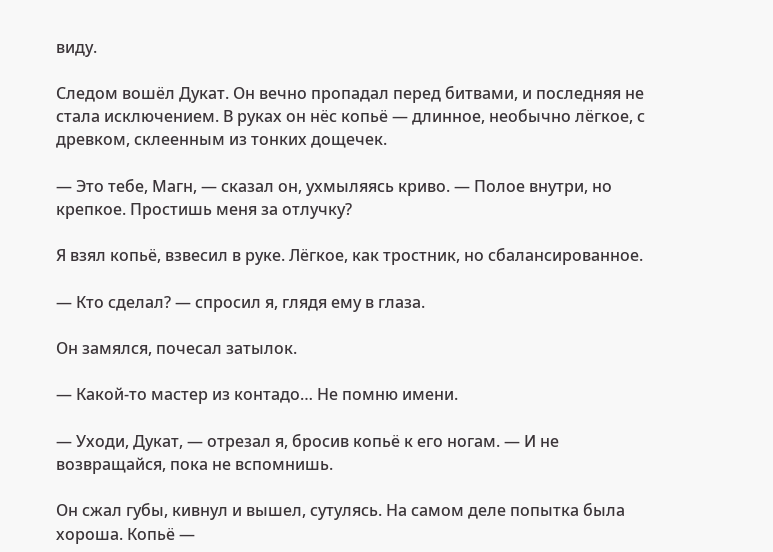виду.

Следом вошёл Дукат. Он вечно пропадал перед битвами, и последняя не стала исключением. В руках он нёс копьё — длинное, необычно лёгкое, с древком, склеенным из тонких дощечек.

— Это тебе, Магн, — сказал он, ухмыляясь криво. — Полое внутри, но крепкое. Простишь меня за отлучку?

Я взял копьё, взвесил в руке. Лёгкое, как тростник, но сбалансированное.

— Кто сделал? — спросил я, глядя ему в глаза.

Он замялся, почесал затылок.

— Какой-то мастер из контадо… Не помню имени.

— Уходи, Дукат, — отрезал я, бросив копьё к его ногам. — И не возвращайся, пока не вспомнишь.

Он сжал губы, кивнул и вышел, сутулясь. На самом деле попытка была хороша. Копьё —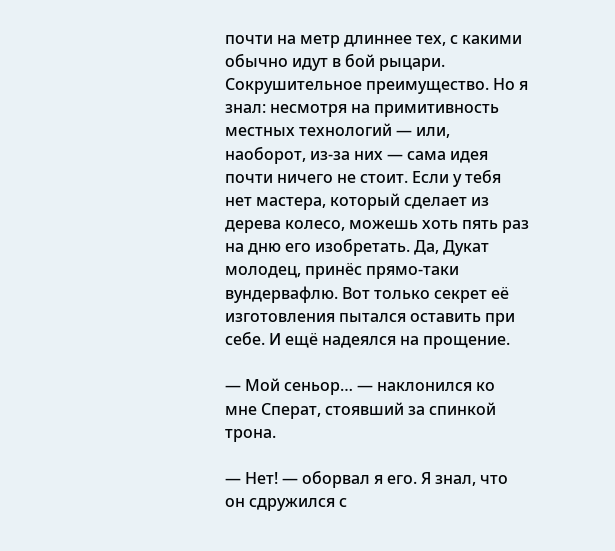почти на метр длиннее тех, с какими обычно идут в бой рыцари. Сокрушительное преимущество. Но я знал: несмотря на примитивность местных технологий — или, наоборот, из-за них — сама идея почти ничего не стоит. Если у тебя нет мастера, который сделает из дерева колесо, можешь хоть пять раз на дню его изобретать. Да, Дукат молодец, принёс прямо-таки вундервафлю. Вот только секрет её изготовления пытался оставить при себе. И ещё надеялся на прощение.

— Мой сеньор… — наклонился ко мне Сперат, стоявший за спинкой трона.

— Нет! — оборвал я его. Я знал, что он сдружился с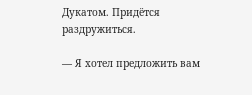Дукатом. Придётся раздружиться.

— Я хотел предложить вам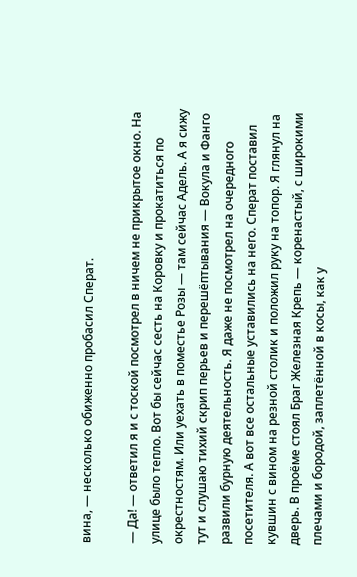вина, — несколько обиженно пробасил Сперат.

— Да! — ответил я и с тоской посмотрел в ничем не прикрытое окно. На улице было тепло. Вот бы сейчас сесть на Коровку и прокатиться по окрестностям. Или уехать в поместье Розы — там сейчас Адель. А я сижу тут и слушаю тихий скрип перьев и перешёптывания — Вокула и Фанго развили бурную деятельность. Я даже не посмотрел на очередного посетителя. А вот все остальные уставились на него. Сперат поставил кувшин с вином на резной столик и положил руку на топор. Я глянул на дверь. В проёме стоял Браг Железная Крепь — коренастый, с широкими плечами и бородой, заплетённой в косы, как у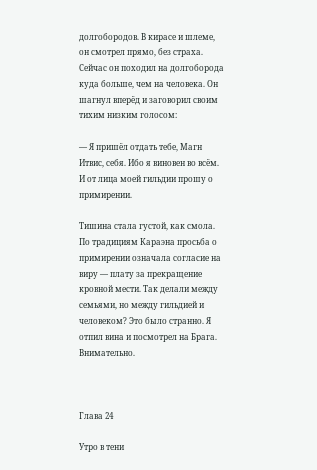долгобородов. В кирасе и шлеме, он смотрел прямо, без страха. Сейчас он походил на долгоборода куда больше, чем на человека. Он шагнул вперёд и заговорил своим тихим низким голосом:

— Я пришёл отдать тебе, Магн Итвис, себя. Ибо я виновен во всём. И от лица моей гильдии прошу о примирении.

Тишина стала густой, как смола. По традициям Караэна просьба о примирении означала согласие на виру — плату за прекращение кровной мести. Так делали между семьями, но между гильдией и человеком? Это было странно. Я отпил вина и посмотрел на Брага. Внимательно.



Глава 24

Утро в тени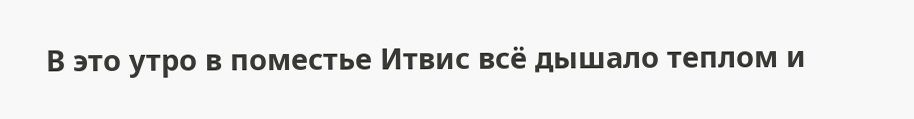В это утро в поместье Итвис всё дышало теплом и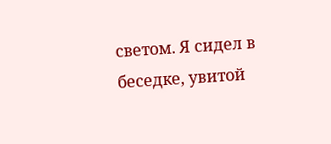светом. Я сидел в беседке, увитой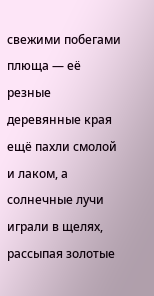свежими побегами плюща — её резные деревянные края ещё пахли смолой и лаком, а солнечные лучи играли в щелях, рассыпая золотые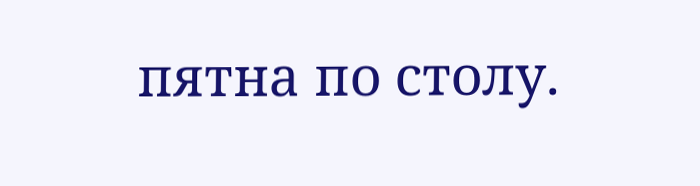пятна по столу.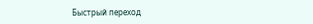Быстрый переход